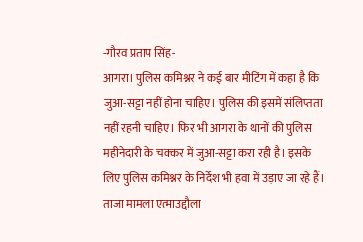-गौरव प्रताप सिंह-
आगरा। पुलिस कमिश्नर ने कई बार मीटिंग में कहा है कि जुआ-सट्टा नहीं होना चाहिए। पुलिस की इसमें संलिप्तता नहीं रहनी चाहिए। फिर भी आगरा के थानों की पुलिस महीनेदारी के चक्कर में जुआ-सट्टा करा रही है। इसके लिए पुलिस कमिश्नर के निर्देश भी हवा में उड़ाए जा रहे हैं। ताजा मामला एत्माउद्दौला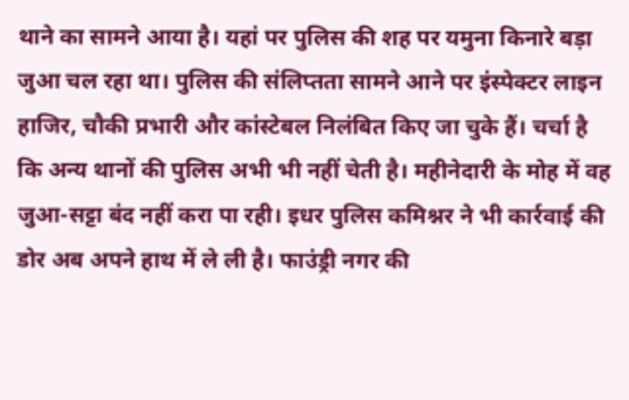थाने का सामने आया है। यहां पर पुलिस की शह पर यमुना किनारे बड़ा जुआ चल रहा था। पुलिस की संलिप्तता सामने आने पर इंस्पेक्टर लाइन हाजिर, चौकी प्रभारी और कांस्टेबल निलंबित किए जा चुके हैं। चर्चा है कि अन्य थानों की पुलिस अभी भी नहीं चेती है। महीनेदारी के मोह में वह जुआ-सट्टा बंद नहीं करा पा रही। इधर पुलिस कमिश्नर ने भी कार्रवाई की डोर अब अपने हाथ में ले ली है। फाउंड्री नगर की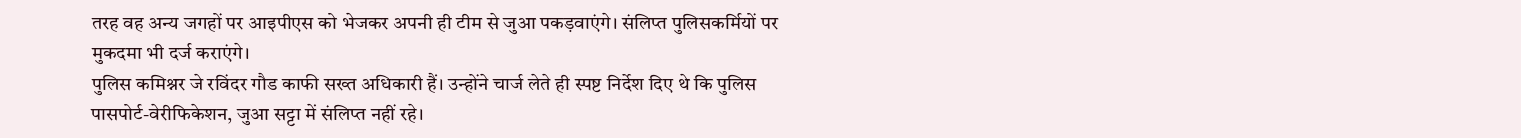तरह वह अन्य जगहों पर आइपीएस को भेजकर अपनी ही टीम से जुआ पकड़वाएंगे। संलिप्त पुलिसकर्मियों पर मुकदमा भी दर्ज कराएंगे।
पुलिस कमिश्नर जे रविंदर गौड काफी सख्त अधिकारी हैं। उन्होंने चार्ज लेते ही स्पष्ट निर्देश दिए थे कि पुलिस पासपोर्ट-वेरीफिकेशन, जुआ सट्टा में संलिप्त नहीं रहे।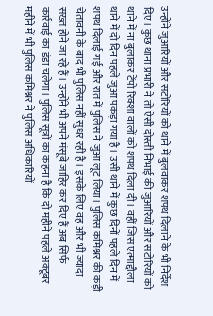उन्होंने जुआरियों और सटोरियों को थाने में बुलवाकर शपथ दिलाने के भी निर्देश दिए। कुछ थाना प्रभारी ने तो ऐसी दोस्ती निभाई की जुआरियों और सटोरियों को थाने में ना बुलाकर टेंपो रिक्शा वालों को शपथ दिला दी। वहीं जिस एत्माद्दौला थाने में दो दिन पहले जुआ पकड़ा गया है। उसी थाने में कुछ दिनों पहले दिन में शपथ दिलाई गई और रात में पुलिस ने जुआ लूट लिया। पुलिस कमिश्नर की कड़ी चेतावनी के बाद भी पुलिस नहीं सुधर रही है। इसके लिए वह और भी ज्यादा सख्त होने जा रहे हैं। उन्होंने भी अपने मंसूबे जाहिर कर दिए हैं अब सिर्फ कार्रवाई का डंडा चलेगा। पुलिस सूत्रों का कहना है कि दो महीने पहले अक्टूबर महीने में भी पुलिस कमिश्नर ने पुलिस अधिकारियों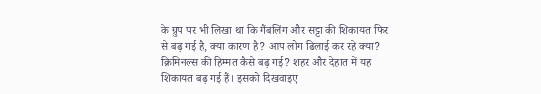के ग्रुप पर भी लिखा था कि गैंबलिंग और सट्टा की शिकायत फिर से बढ़ गई है, क्या कारण है? आप लोग ढिलाई कर रहे क्या? क्रिमिनल्स की हिम्मत कैसे बढ़ गई? शहर और देहात में यह शिकायत बढ़ गई हैं। इसको दिखवाइए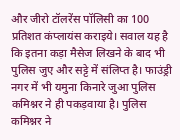और जीरो टॉलरेंस पॉलिसी का 100 प्रतिशत कंप्लायंस कराइये। सवाल यह है कि इतना कड़ा मैसेज लिखने के बाद भी पुलिस जुए और सट्टे में संलिप्त है। फाउंड्री नगर में भी यमुना किनारे जुआ पुलिस कमिश्नर ने ही पकड़वाया है। पुलिस कमिश्नर ने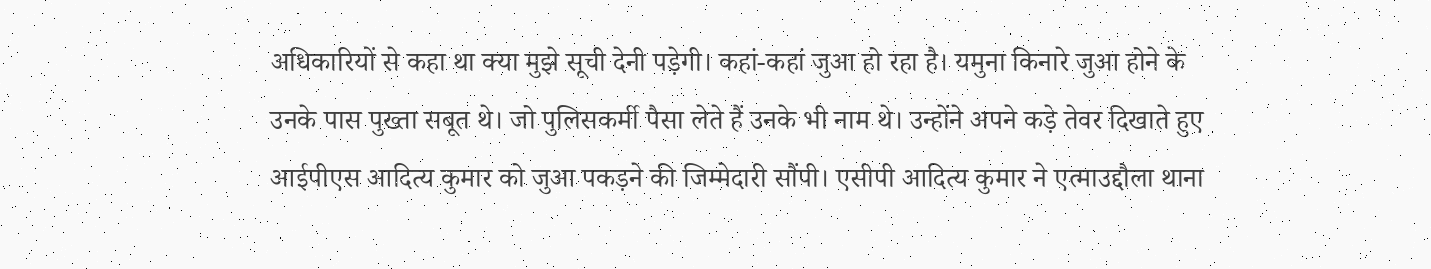अधिकारियों से कहा था क्या मुझे सूची देनी पड़ेगी। कहां-कहां जुआ हो रहा है। यमुना किनारे जुआ होने के उनके पास पुख्ता सबूत थे। जो पुलिसकर्मी पैसा लेते हैं उनके भी नाम थे। उन्होंने अपने कड़े तेवर दिखाते हुए आईपीएस आदित्य कुमार को जुआ पकड़ने की जिम्मेदारी सौंपी। एसीपी आदित्य कुमार ने एत्माउद्दौला थाना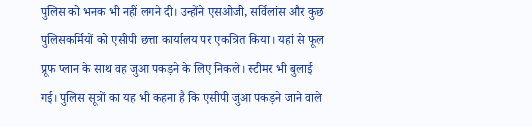पुलिस को भनक भी नहीं लगने दी। उन्होंने एसओजी, सर्विलांस और कुछ पुलिसकर्मियों को एसीपी छत्ता कार्यालय पर एकत्रित किया। यहां से फूल प्रूफ प्लान के साथ वह जुआ पकड़ने के लिए निकले। स्टीमर भी बुलाई गई। पुलिस सूत्रों का यह भी कहना है कि एसीपी जुआ पकड़ने जाने वाले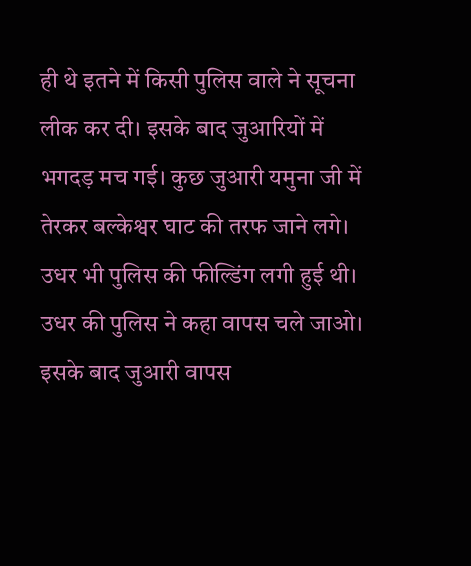ही थे इतने में किसी पुलिस वाले ने सूचना लीक कर दी। इसके बाद जुआरियों में भगदड़ मच गई। कुछ जुआरी यमुना जी में तेरकर बल्केश्वर घाट की तरफ जाने लगे। उधर भी पुलिस की फील्डिंग लगी हुई थी। उधर की पुलिस ने कहा वापस चले जाओ। इसके बाद जुआरी वापस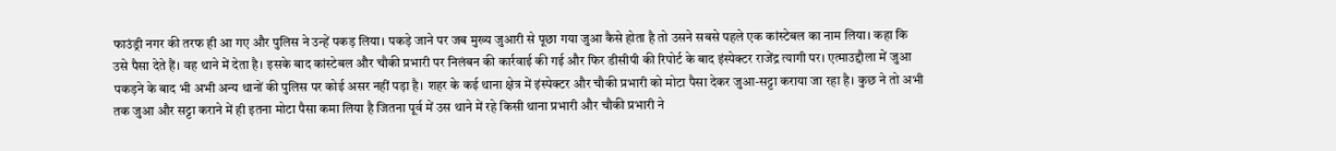फाउंड्री नगर की तरफ ही आ गए और पुलिस ने उन्हें पकड़ लिया। पकड़े जाने पर जब मुख्य जुआरी से पूछा गया जुआ कैसे होता है तो उसने सबसे पहले एक कांस्टेबल का नाम लिया। कहा कि उसे पैसा देते हैं। वह थाने में देता है। इसके बाद कांस्टेबल और चौकी प्रभारी पर निलंबन की कार्रवाई की गई और फिर डीसीपी की रिपोर्ट के बाद इंस्पेक्टर राजेंद्र त्यागी पर। एत्माउद्दौला में जुआ पकड़ने के बाद भी अभी अन्य थानों की पुलिस पर कोई असर नहीं पड़ा है। शहर के कई थाना क्षेत्र में इंस्पेक्टर और चौकी प्रभारी को मोटा पैसा देकर जुआ-सट्टा कराया जा रहा है। कुछ ने तो अभी तक जुआ और सट्टा कराने में ही इतना मोटा पैसा कमा लिया है जितना पूर्व में उस थाने में रहे किसी थाना प्रभारी और चौकी प्रभारी ने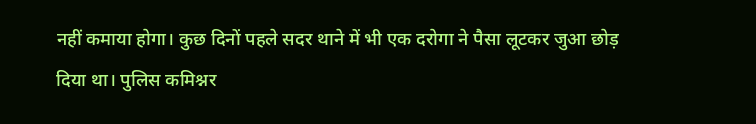नहीं कमाया होगा। कुछ दिनों पहले सदर थाने में भी एक दरोगा ने पैसा लूटकर जुआ छोड़ दिया था। पुलिस कमिश्नर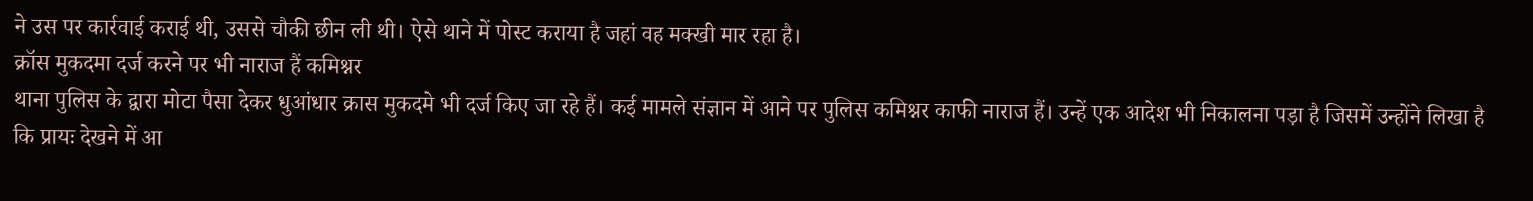ने उस पर कार्रवाई कराई थी, उससे चौकी छीन ली थी। ऐसे थाने में पोस्ट कराया है जहां वह मक्खी मार रहा है।
क्रॉस मुकदमा दर्ज करने पर भी नाराज हैं कमिश्नर
थाना पुलिस के द्वारा मोटा पैसा देकर धुआंधार क्रास मुकदमे भी दर्ज किए जा रहे हैं। कई मामले संज्ञान में आने पर पुलिस कमिश्नर काफी नाराज हैं। उन्हें एक आदेश भी निकालना पड़ा है जिसमें उन्होंने लिखा है कि प्रायः देखने में आ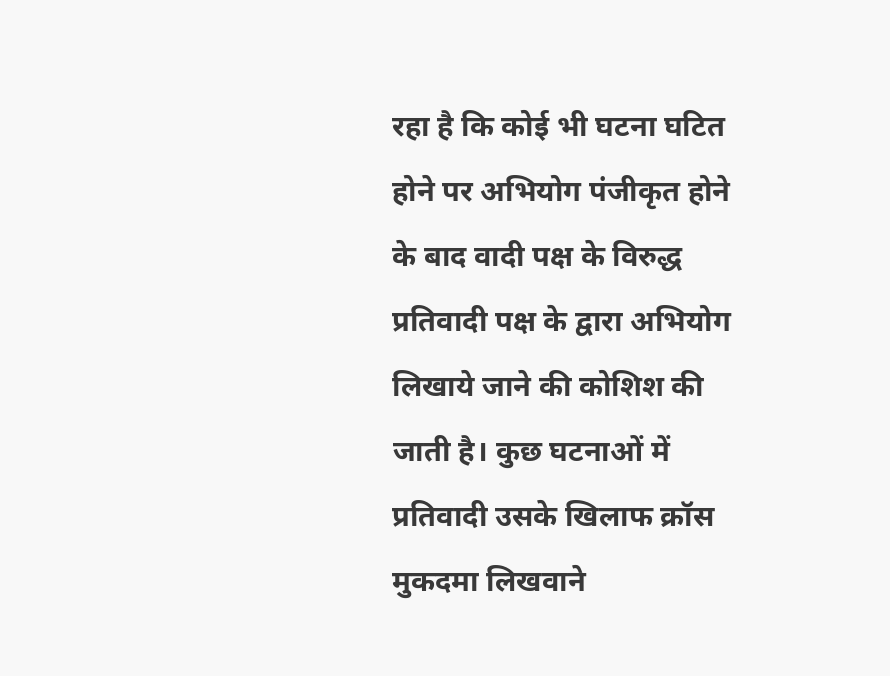रहा है कि कोई भी घटना घटित होने पर अभियोग पंजीकृत होने के बाद वादी पक्ष के विरुद्ध प्रतिवादी पक्ष के द्वारा अभियोग लिखाये जाने की कोशिश की जाती है। कुछ घटनाओं में प्रतिवादी उसके खिलाफ क्रॉस मुकदमा लिखवाने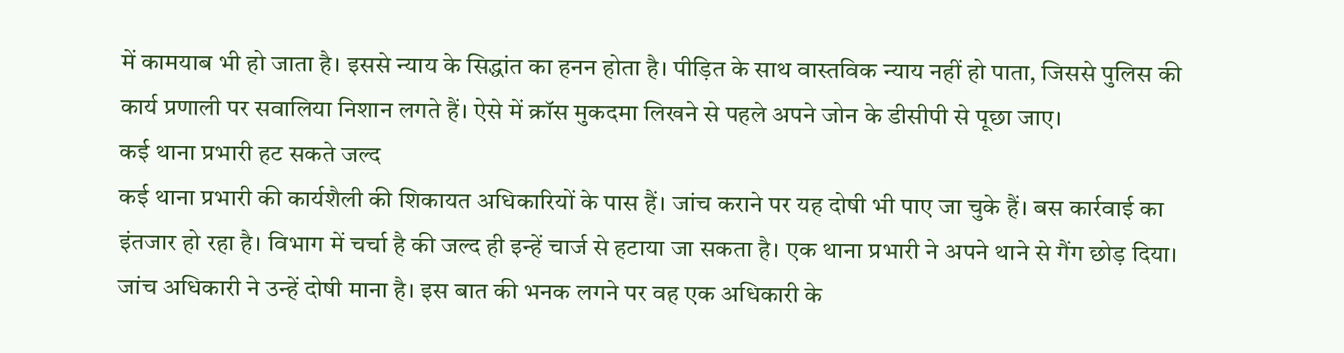में कामयाब भी हो जाता है। इससे न्याय के सिद्धांत का हनन होता है। पीड़ित के साथ वास्तविक न्याय नहीं हो पाता, जिससे पुलिस की कार्य प्रणाली पर सवालिया निशान लगते हैं। ऐसे में क्रॉस मुकदमा लिखने से पहले अपने जोन के डीसीपी से पूछा जाए।
कई थाना प्रभारी हट सकते जल्द
कई थाना प्रभारी की कार्यशैली की शिकायत अधिकारियों के पास हैं। जांच कराने पर यह दोषी भी पाए जा चुके हैं। बस कार्रवाई का इंतजार हो रहा है। विभाग में चर्चा है की जल्द ही इन्हें चार्ज से हटाया जा सकता है। एक थाना प्रभारी ने अपने थाने से गैंग छोड़ दिया। जांच अधिकारी ने उन्हें दोषी माना है। इस बात की भनक लगने पर वह एक अधिकारी के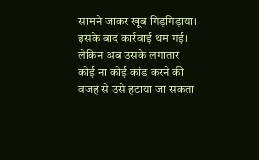सामने जाकर खूब गिड़गिड़ाया। इसके बाद कार्रवाई थम गई। लेकिन अब उसके लगातार कोई ना कोई कांड करने की वजह से उसे हटाया जा सकता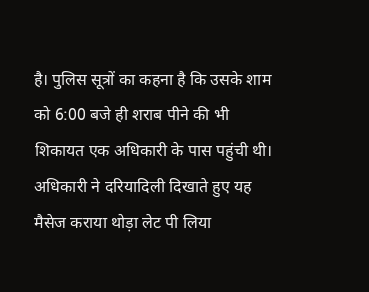है। पुलिस सूत्रों का कहना है कि उसके शाम को 6:00 बजे ही शराब पीने की भी शिकायत एक अधिकारी के पास पहुंची थी। अधिकारी ने दरियादिली दिखाते हुए यह मैसेज कराया थोड़ा लेट पी लिया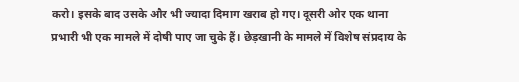करो। इसके बाद उसके और भी ज्यादा दिमाग खराब हो गए। दूसरी ओर एक थाना प्रभारी भी एक मामले में दोषी पाए जा चुके हैं। छेड़खानी के मामले में विशेष संप्रदाय के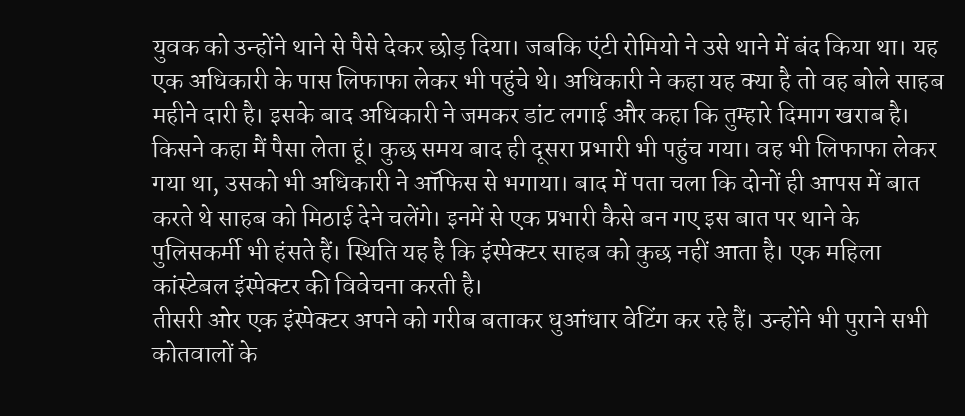युवक को उन्होंने थाने से पैसे देकर छोड़ दिया। जबकि एंटी रोमियो ने उसे थाने में बंद किया था। यह एक अधिकारी के पास लिफाफा लेकर भी पहुंचे थे। अधिकारी ने कहा यह क्या है तो वह बोले साहब महीने दारी है। इसके बाद अधिकारी ने जमकर डांट लगाई और कहा कि तुम्हारे दिमाग खराब है। किसने कहा मैं पैसा लेता हूं। कुछ समय बाद ही दूसरा प्रभारी भी पहुंच गया। वह भी लिफाफा लेकर गया था, उसको भी अधिकारी ने ऑफिस से भगाया। बाद में पता चला कि दोनों ही आपस में बात करते थे साहब को मिठाई देने चलेंगे। इनमें से एक प्रभारी कैसे बन गए इस बात पर थाने के पुलिसकर्मी भी हंसते हैं। स्थिति यह है कि इंस्पेक्टर साहब को कुछ नहीं आता है। एक महिला कांस्टेबल इंस्पेक्टर की विवेचना करती है।
तीसरी ओर एक इंस्पेक्टर अपने को गरीब बताकर धुआंधार वेटिंग कर रहे हैं। उन्होंने भी पुराने सभी कोतवालों के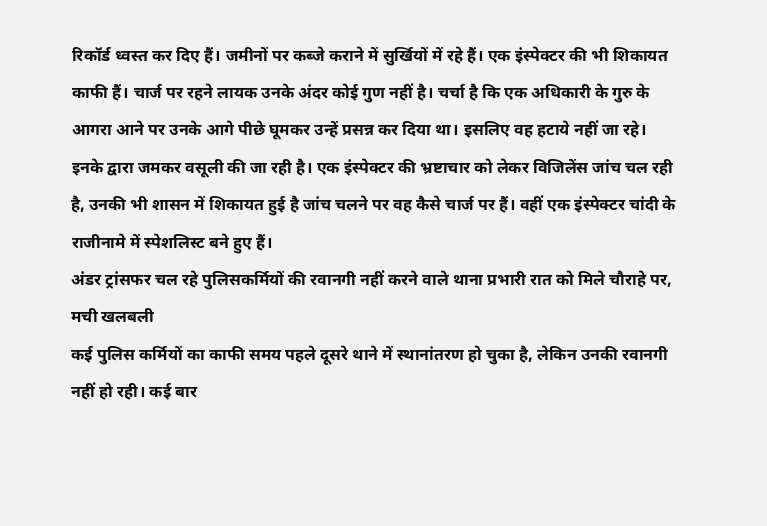रिकॉर्ड ध्वस्त कर दिए हैं। जमीनों पर कब्जे कराने में सुर्खियों में रहे हैं। एक इंस्पेक्टर की भी शिकायत काफी हैं। चार्ज पर रहने लायक उनके अंदर कोई गुण नहीं है। चर्चा है कि एक अधिकारी के गुरु के आगरा आने पर उनके आगे पीछे घूमकर उन्हें प्रसन्न कर दिया था। इसलिए वह हटाये नहीं जा रहे। इनके द्वारा जमकर वसूली की जा रही है। एक इंस्पेक्टर की भ्रष्टाचार को लेकर विजिलेंस जांच चल रही है, उनकी भी शासन में शिकायत हुई है जांच चलने पर वह कैसे चार्ज पर हैं। वहीं एक इंस्पेक्टर चांदी के राजीनामे में स्पेशलिस्ट बने हुए हैं।
अंडर ट्रांसफर चल रहे पुलिसकर्मियों की रवानगी नहीं करने वाले थाना प्रभारी रात को मिले चौराहे पर, मची खलबली
कई पुलिस कर्मियों का काफी समय पहले दूसरे थाने में स्थानांतरण हो चुका है, लेकिन उनकी रवानगी नहीं हो रही। कई बार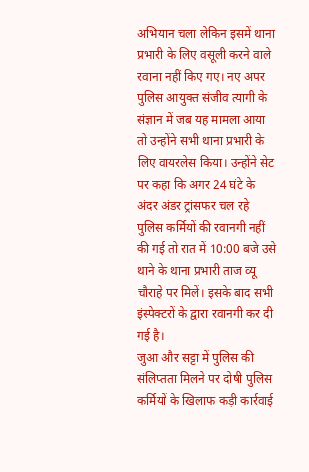अभियान चला लेकिन इसमें थाना प्रभारी के लिए वसूली करने वाले रवाना नहीं किए गए। नए अपर पुलिस आयुक्त संजीव त्यागी के संज्ञान में जब यह मामला आया तो उन्होंने सभी थाना प्रभारी के लिए वायरलेस किया। उन्होंने सेट पर कहा कि अगर 24 घंटे के अंदर अंडर ट्रांसफर चल रहे पुलिस कर्मियों की रवानगी नहीं की गई तो रात में 10:00 बजे उसे थाने के थाना प्रभारी ताज व्यू चौराहे पर मिलें। इसके बाद सभी इंस्पेक्टरों के द्वारा रवानगी कर दी गई है।
जुआ और सट्टा में पुलिस की संलिप्तता मिलने पर दोषी पुलिस कर्मियों के खिलाफ कड़ी कार्रवाई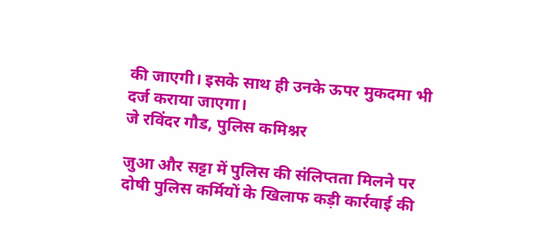की जाएगी। इसके साथ ही उनके ऊपर मुकदमा भी दर्ज कराया जाएगा।
जे रविंदर गौड, पुलिस कमिश्नर

जुआ और सट्टा में पुलिस की संलिप्तता मिलने पर दोषी पुलिस कर्मियों के खिलाफ कड़ी कार्रवाई की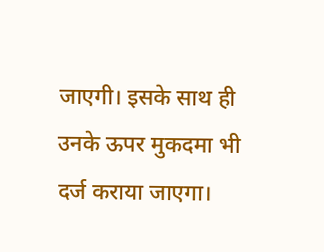जाएगी। इसके साथ ही उनके ऊपर मुकदमा भी दर्ज कराया जाएगा।